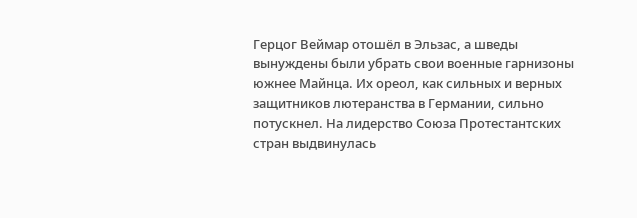Герцог Веймар отошёл в Эльзас, а шведы вынуждены были убрать свои военные гарнизоны южнее Майнца. Их ореол, как сильных и верных защитников лютеранства в Германии, сильно потускнел. На лидерство Союза Протестантских стран выдвинулась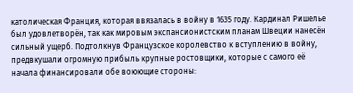католическая Франция, которая ввязалась в войну в 1635 году. Кардинал Ришелье был удовлетворён, так как мировым экспансионистским планам Швеции нанесён сильный ущерб. Подтолкнув Французское королевство к вступлению в войну, предвкушали огромную прибыль крупные ростовщики, которые с самого её начала финансировали обе воюющие стороны: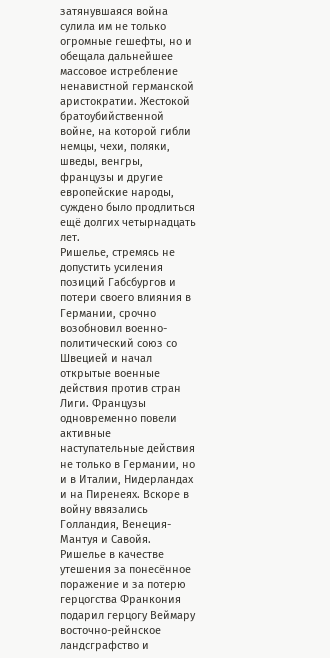затянувшаяся война сулила им не только огромные гешефты, но и обещала дальнейшее массовое истребление ненавистной германской аристократии. Жестокой братоубийственной войне, на которой гибли немцы, чехи, поляки, шведы, венгры, французы и другие европейские народы, суждено было продлиться ещё долгих четырнадцать лет.
Ришелье, стремясь не допустить усиления позиций Габсбургов и потери своего влияния в Германии, срочно возобновил военно-политический союз со Швецией и начал открытые военные действия против стран Лиги. Французы одновременно повели активные наступательные действия не только в Германии, но и в Италии, Нидерландах и на Пиренеях. Вскоре в войну ввязались Голландия, Венеция-Мантуя и Савойя.
Ришелье в качестве утешения за понесённое поражение и за потерю герцогства Франкония подарил герцогу Веймару восточно-рейнское ландсграфство и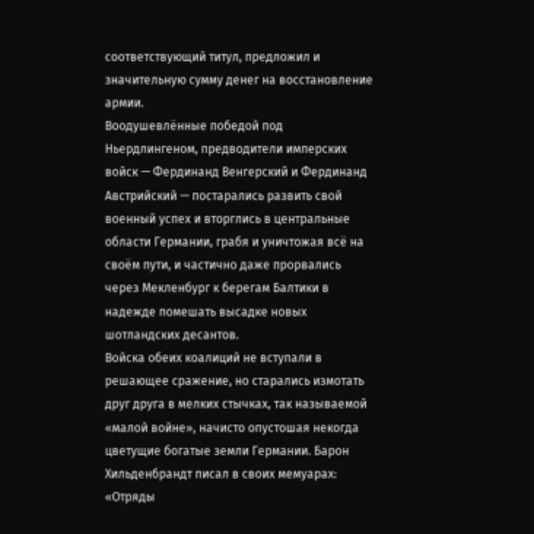соответствующий титул, предложил и значительную сумму денег на восстановление армии.
Воодушевлённые победой под Ньердлингеном, предводители имперских войск — Фердинанд Венгерский и Фердинанд Австрийский — постарались развить свой военный успех и вторглись в центральные области Германии, грабя и уничтожая всё на своём пути, и частично даже прорвались через Мекленбург к берегам Балтики в надежде помешать высадке новых шотландских десантов.
Войска обеих коалиций не вступали в решающее сражение, но старались измотать друг друга в мелких стычках, так называемой «малой войне», начисто опустошая некогда цветущие богатые земли Германии. Барон Хильденбрандт писал в своих мемуарах: «Отряды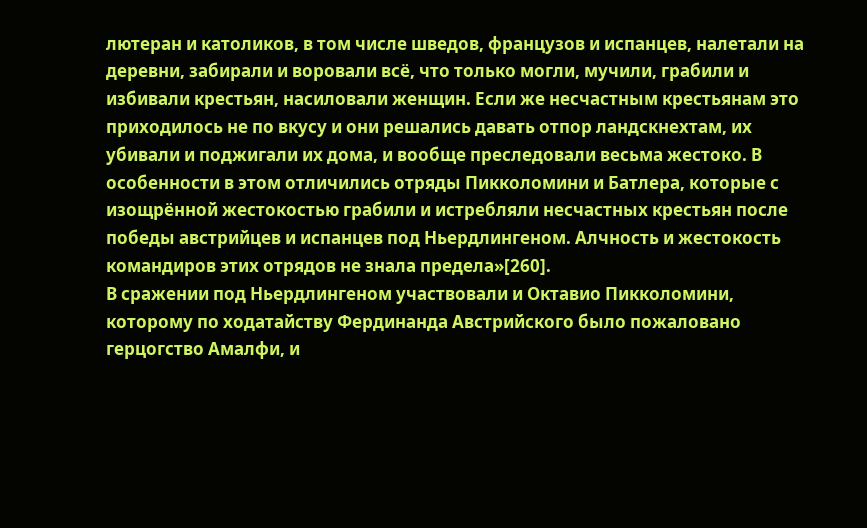лютеран и католиков, в том числе шведов, французов и испанцев, налетали на деревни, забирали и воровали всё, что только могли, мучили, грабили и избивали крестьян, насиловали женщин. Если же несчастным крестьянам это приходилось не по вкусу и они решались давать отпор ландскнехтам, их убивали и поджигали их дома, и вообще преследовали весьма жестоко. В особенности в этом отличились отряды Пикколомини и Батлера, которые с изощрённой жестокостью грабили и истребляли несчастных крестьян после победы австрийцев и испанцев под Ньердлингеном. Алчность и жестокость командиров этих отрядов не знала предела»[260].
В сражении под Ньердлингеном участвовали и Октавио Пикколомини, которому по ходатайству Фердинанда Австрийского было пожаловано герцогство Амалфи, и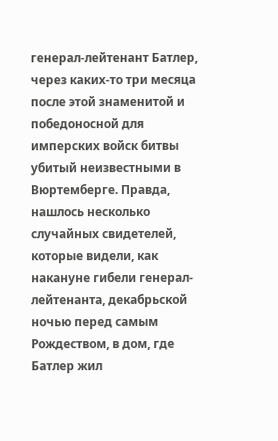генерал-лейтенант Батлер, через каких-то три месяца после этой знаменитой и победоносной для имперских войск битвы убитый неизвестными в Вюртемберге. Правда, нашлось несколько случайных свидетелей, которые видели, как накануне гибели генерал-лейтенанта, декабрьской ночью перед самым Рождеством, в дом, где Батлер жил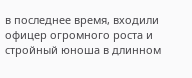в последнее время, входили офицер огромного роста и стройный юноша в длинном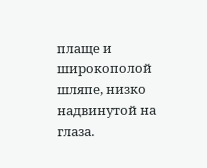плаще и широкополой шляпе, низко надвинутой на глаза.